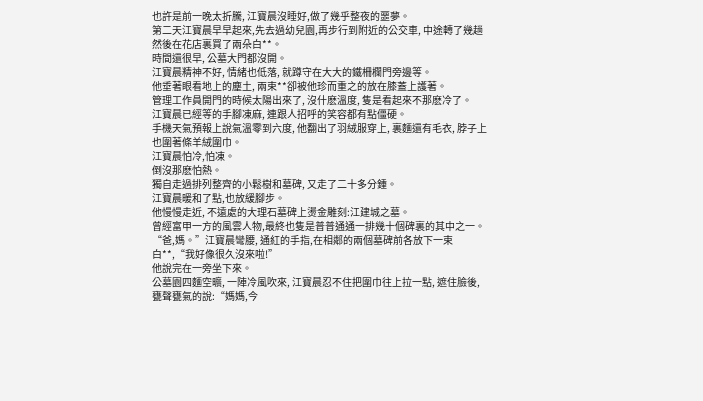也許是前一晚太折騰, 江寶晨沒睡好,做了幾乎整夜的噩夢。
第二天江寶晨早早起來,先去過幼兒園,再步行到附近的公交車, 中途轉了幾趟然後在花店裏買了兩朵白**。
時間還很早, 公墓大門都沒開。
江寶晨精神不好, 情緒也低落, 就蹲守在大大的鐵柵欄門旁邊等。
他垂著眼看地上的塵土, 兩束**卻被他珍而重之的放在膝蓋上護著。
管理工作員開門的時候太陽出來了, 沒什麽溫度, 隻是看起來不那麽冷了。
江寶晨已經等的手腳凍麻, 連跟人招呼的笑容都有點僵硬。
手機天氣預報上說氣溫零到六度, 他翻出了羽絨服穿上, 裏麵還有毛衣, 脖子上也圍著條羊絨圍巾。
江寶晨怕冷,怕凍。
倒沒那麽怕熱。
獨自走過排列整齊的小鬆樹和墓碑, 又走了二十多分鍾。
江寶晨暖和了點,也放緩腳步。
他慢慢走近, 不遠處的大理石墓碑上燙金雕刻:江建城之墓。
曾經富甲一方的風雲人物,最終也隻是普普通通一排幾十個碑裏的其中之一。
“爸,媽。”江寶晨彎腰, 通紅的手指,在相鄰的兩個墓碑前各放下一束白**,“我好像很久沒來啦!”
他說完在一旁坐下來。
公墓園四麵空曠, 一陣冷風吹來, 江寶晨忍不住把圍巾往上拉一點, 遮住臉後, 甕聲甕氣的說:“媽媽,今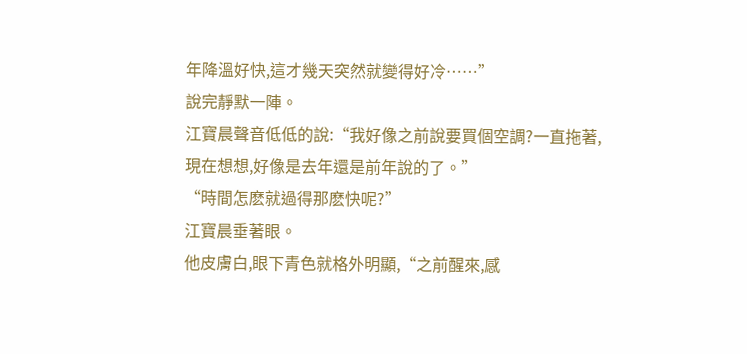年降溫好快,這才幾天突然就變得好冷……”
說完靜默一陣。
江寶晨聲音低低的說:“我好像之前說要買個空調?一直拖著,現在想想,好像是去年還是前年說的了。”
“時間怎麽就過得那麽快呢?”
江寶晨垂著眼。
他皮膚白,眼下青色就格外明顯,“之前醒來,感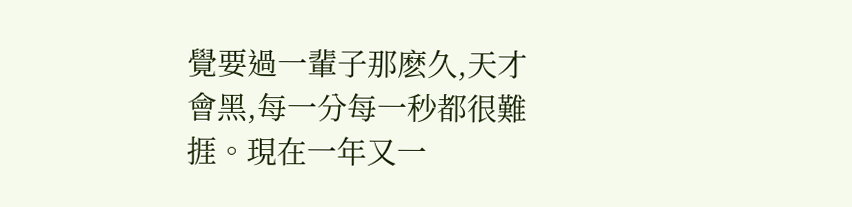覺要過一輩子那麽久,天才會黑,每一分每一秒都很難捱。現在一年又一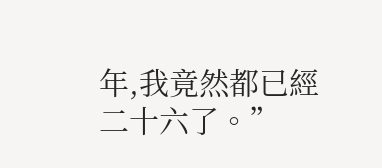年,我竟然都已經二十六了。”